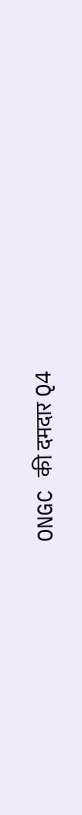ONGC की दमदार Q4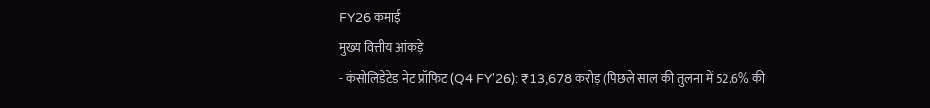FY26 कमाई
मुख्य वित्तीय आंकड़े
- कंसोलिडेटेड नेट प्रॉफिट (Q4 FY'26): ₹13,678 करोड़ (पिछले साल की तुलना में 52.6% की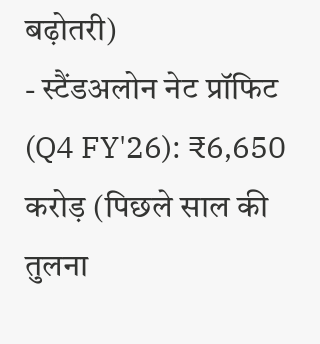बढ़ोतरी)
- स्टैंडअलोन नेट प्रॉफिट (Q4 FY'26): ₹6,650 करोड़ (पिछले साल की तुलना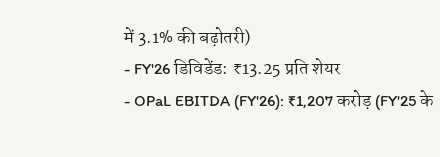में 3.1% की बढ़ोतरी)
- FY'26 डिविडेंड: ₹13.25 प्रति शेयर
- OPaL EBITDA (FY'26): ₹1,207 करोड़ (FY'25 के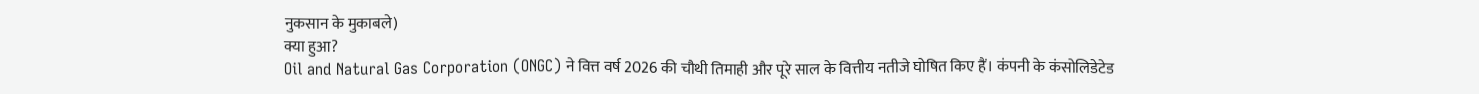नुकसान के मुकाबले)
क्या हुआ?
Oil and Natural Gas Corporation (ONGC) ने वित्त वर्ष 2026 की चौथी तिमाही और पूरे साल के वित्तीय नतीजे घोषित किए हैं। कंपनी के कंसोलिडेटेड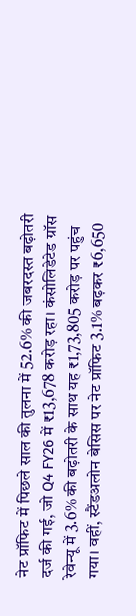नेट प्रॉफिट में पिछले साल की तुलना में 52.6% की जबरदस्त बढ़ोतरी दर्ज की गई, जो Q4 FY26 में ₹13,678 करोड़ रहा। कंसोलिडेटेड ग्रॉस रेवेन्यू में 3.6% की बढ़ोतरी के साथ यह ₹1,73,805 करोड़ पर पहुंच गया। वहीं, स्टैंडअलोन बेसिस पर नेट प्रॉफिट 3.1% बढ़कर ₹6,650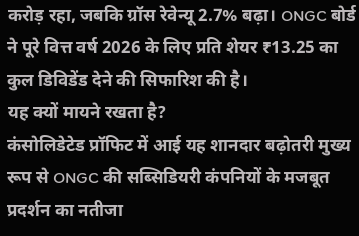करोड़ रहा, जबकि ग्रॉस रेवेन्यू 2.7% बढ़ा। ONGC बोर्ड ने पूरे वित्त वर्ष 2026 के लिए प्रति शेयर ₹13.25 का कुल डिविडेंड देने की सिफारिश की है।
यह क्यों मायने रखता है?
कंसोलिडेटेड प्रॉफिट में आई यह शानदार बढ़ोतरी मुख्य रूप से ONGC की सब्सिडियरी कंपनियों के मजबूत प्रदर्शन का नतीजा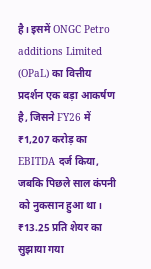है। इसमें ONGC Petro additions Limited (OPaL) का वित्तीय प्रदर्शन एक बड़ा आकर्षण है, जिसने FY26 में ₹1,207 करोड़ का EBITDA दर्ज किया, जबकि पिछले साल कंपनी को नुकसान हुआ था। ₹13.25 प्रति शेयर का सुझाया गया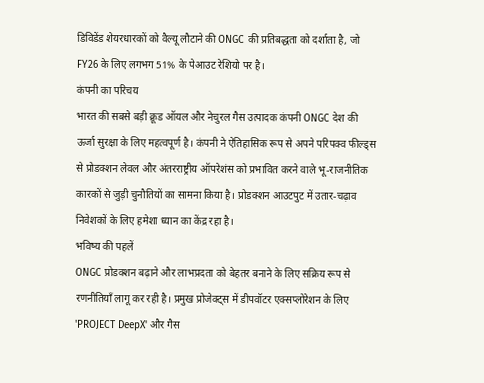डिविडेंड शेयरधारकों को वैल्यू लौटाने की ONGC की प्रतिबद्धता को दर्शाता है, जो FY26 के लिए लगभग 51% के पेआउट रेशियो पर है।
कंपनी का परिचय
भारत की सबसे बड़ी क्रूड ऑयल और नेचुरल गैस उत्पादक कंपनी ONGC देश की ऊर्जा सुरक्षा के लिए महत्वपूर्ण है। कंपनी ने ऐतिहासिक रूप से अपने परिपक्व फील्ड्स से प्रोडक्शन लेवल और अंतरराष्ट्रीय ऑपरेशंस को प्रभावित करने वाले भू-राजनीतिक कारकों से जुड़ी चुनौतियों का सामना किया है। प्रोडक्शन आउटपुट में उतार-चढ़ाव निवेशकों के लिए हमेशा ध्यान का केंद्र रहा है।
भविष्य की पहलें
ONGC प्रोडक्शन बढ़ाने और लाभप्रदता को बेहतर बनाने के लिए सक्रिय रूप से रणनीतियाँ लागू कर रही है। प्रमुख प्रोजेक्ट्स में डीपवॉटर एक्सप्लोरेशन के लिए 'PROJECT DeepX' और गैस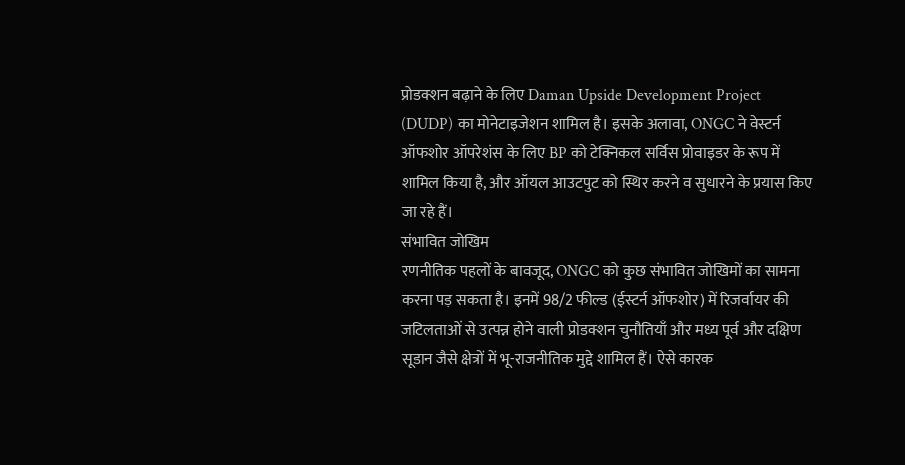प्रोडक्शन बढ़ाने के लिए Daman Upside Development Project (DUDP) का मोनेटाइजेशन शामिल है। इसके अलावा, ONGC ने वेस्टर्न ऑफशोर ऑपरेशंस के लिए BP को टेक्निकल सर्विस प्रोवाइडर के रूप में शामिल किया है, और ऑयल आउटपुट को स्थिर करने व सुधारने के प्रयास किए जा रहे हैं।
संभावित जोखिम
रणनीतिक पहलों के बावजूद, ONGC को कुछ संभावित जोखिमों का सामना करना पड़ सकता है। इनमें 98/2 फील्ड (ईस्टर्न ऑफशोर) में रिजर्वायर की जटिलताओं से उत्पन्न होने वाली प्रोडक्शन चुनौतियाँ और मध्य पूर्व और दक्षिण सूडान जैसे क्षेत्रों में भू-राजनीतिक मुद्दे शामिल हैं। ऐसे कारक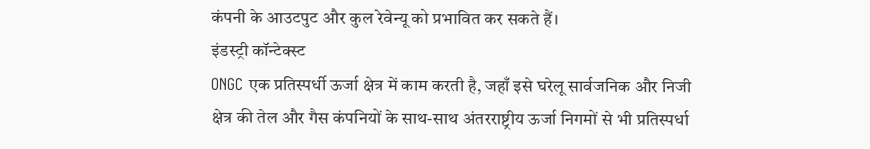कंपनी के आउटपुट और कुल रेवेन्यू को प्रभावित कर सकते हैं।
इंडस्ट्री कॉन्टेक्स्ट
ONGC एक प्रतिस्पर्धी ऊर्जा क्षेत्र में काम करती है, जहाँ इसे घरेलू सार्वजनिक और निजी क्षेत्र की तेल और गैस कंपनियों के साथ-साथ अंतरराष्ट्रीय ऊर्जा निगमों से भी प्रतिस्पर्धा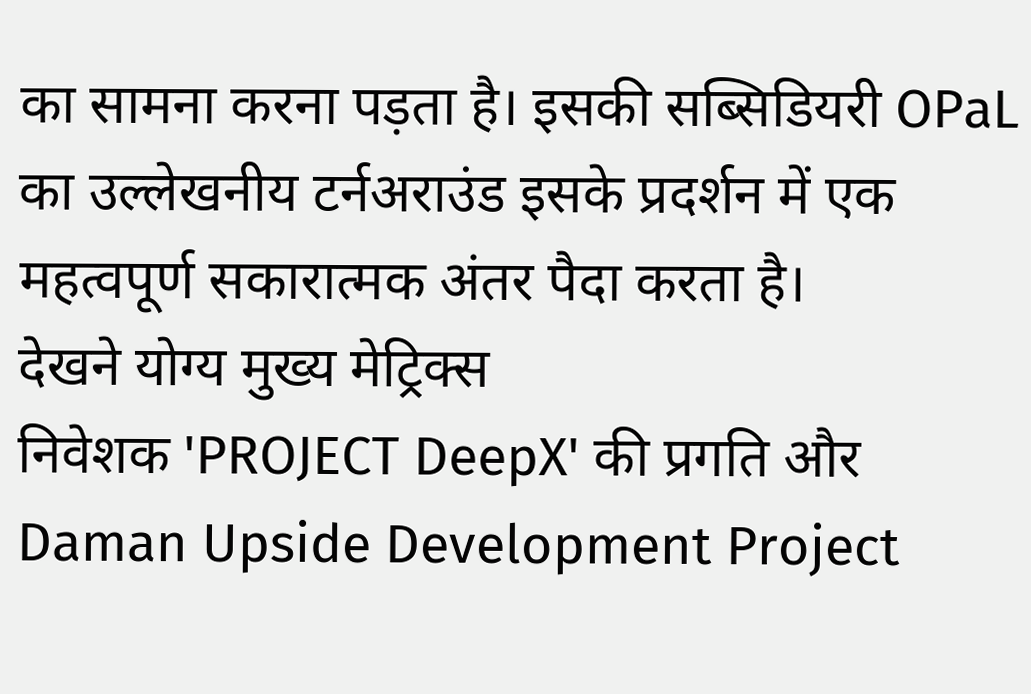का सामना करना पड़ता है। इसकी सब्सिडियरी OPaL का उल्लेखनीय टर्नअराउंड इसके प्रदर्शन में एक महत्वपूर्ण सकारात्मक अंतर पैदा करता है।
देखने योग्य मुख्य मेट्रिक्स
निवेशक 'PROJECT DeepX' की प्रगति और Daman Upside Development Project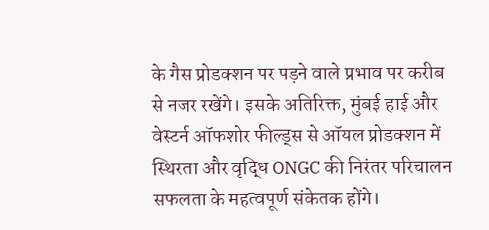के गैस प्रोडक्शन पर पड़ने वाले प्रभाव पर करीब से नजर रखेंगे। इसके अतिरिक्त, मुंबई हाई और वेस्टर्न ऑफशोर फील्ड्स से ऑयल प्रोडक्शन में स्थिरता और वृद्धि ONGC की निरंतर परिचालन सफलता के महत्वपूर्ण संकेतक होंगे।